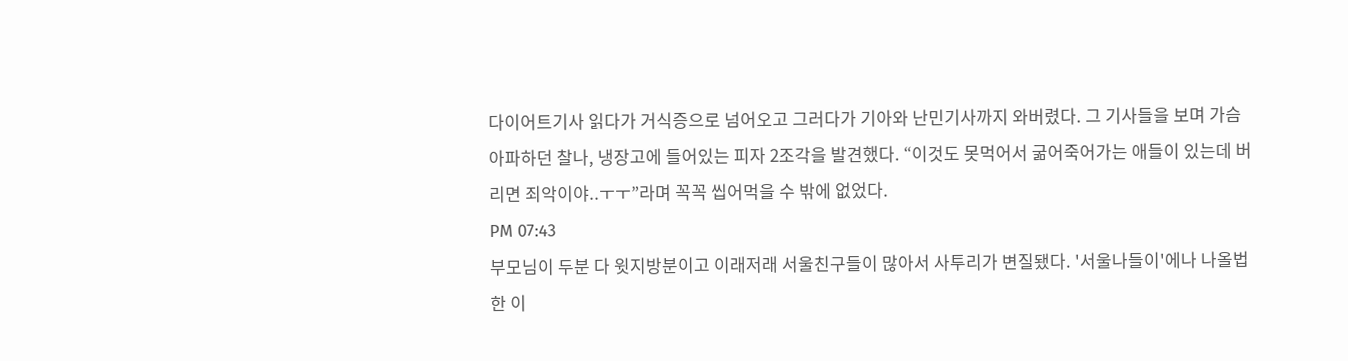다이어트기사 읽다가 거식증으로 넘어오고 그러다가 기아와 난민기사까지 와버렸다. 그 기사들을 보며 가슴아파하던 찰나, 냉장고에 들어있는 피자 2조각을 발견했다. “이것도 못먹어서 굶어죽어가는 애들이 있는데 버리면 죄악이야..ㅜㅜ”라며 꼭꼭 씹어먹을 수 밖에 없었다.
PM 07:43
부모님이 두분 다 윗지방분이고 이래저래 서울친구들이 많아서 사투리가 변질됐다. '서울나들이'에나 나올법한 이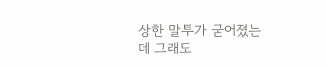상한 말투가 굳어졌는데 그래도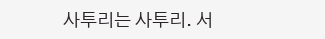사투리는 사투리. 서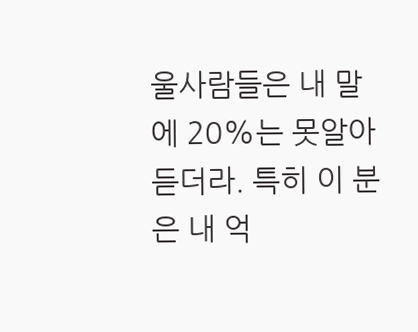울사람들은 내 말에 20%는 못알아듣더라. 특히 이 분은 내 억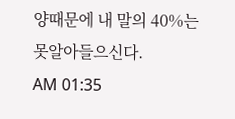양때문에 내 말의 40%는 못알아들으신다.
AM 01:35